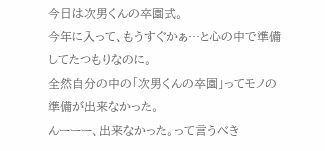今日は次男くんの卒園式。
今年に入って、もうすぐかぁ…と心の中で準備してたつもりなのに。
全然自分の中の「次男くんの卒園」ってモノの準備が出来なかった。
んーーー、出来なかった。って言うべき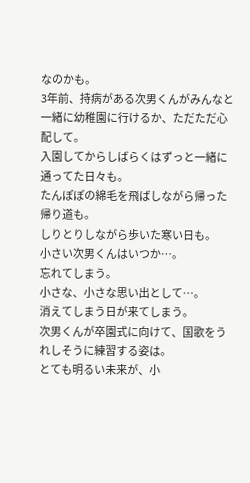なのかも。
3年前、持病がある次男くんがみんなと一緒に幼稚園に行けるか、ただただ心配して。
入園してからしばらくはずっと一緒に通ってた日々も。
たんぽぽの綿毛を飛ばしながら帰った帰り道も。
しりとりしながら歩いた寒い日も。
小さい次男くんはいつか…。
忘れてしまう。
小さな、小さな思い出として…。
消えてしまう日が来てしまう。
次男くんが卒園式に向けて、国歌をうれしそうに練習する姿は。
とても明るい未来が、小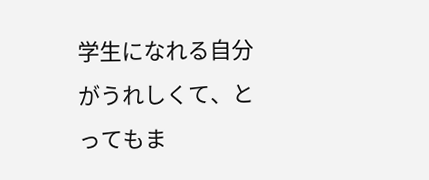学生になれる自分がうれしくて、とってもま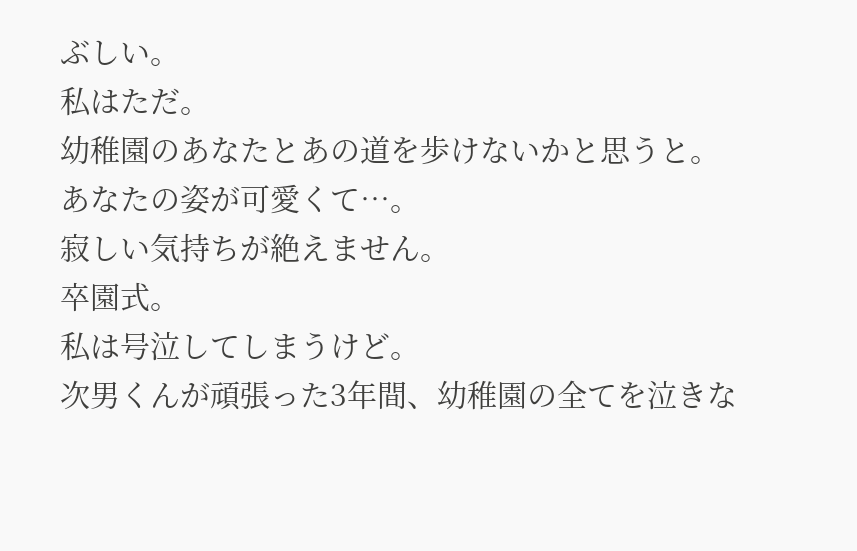ぶしい。
私はただ。
幼稚園のあなたとあの道を歩けないかと思うと。
あなたの姿が可愛くて…。
寂しい気持ちが絶えません。
卒園式。
私は号泣してしまうけど。
次男くんが頑張った3年間、幼稚園の全てを泣きな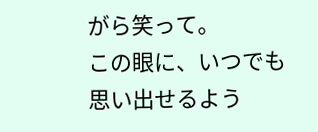がら笑って。
この眼に、いつでも思い出せるよう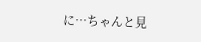に…ちゃんと見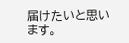届けたいと思います。